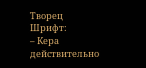Творец
Шрифт:
– Кера действительно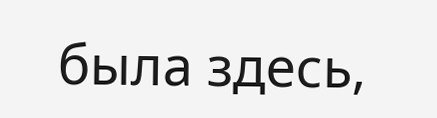была здесь,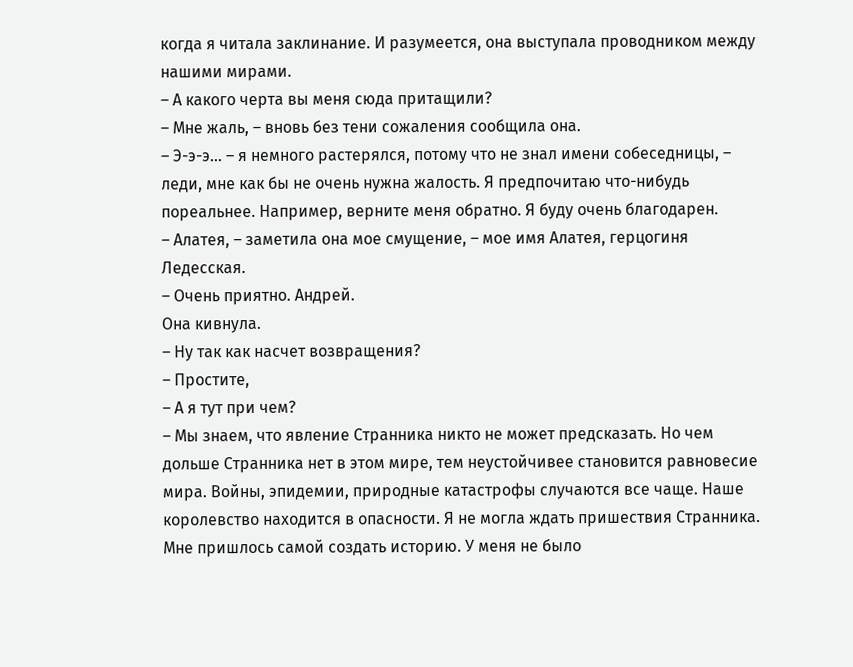когда я читала заклинание. И разумеется, она выступала проводником между нашими мирами.
– А какого черта вы меня сюда притащили?
– Мне жаль, – вновь без тени сожаления сообщила она.
– Э-э-э… – я немного растерялся, потому что не знал имени собеседницы, – леди, мне как бы не очень нужна жалость. Я предпочитаю что-нибудь пореальнее. Например, верните меня обратно. Я буду очень благодарен.
– Алатея, – заметила она мое смущение, – мое имя Алатея, герцогиня Ледесская.
– Очень приятно. Андрей.
Она кивнула.
– Ну так как насчет возвращения?
– Простите,
– А я тут при чем?
– Мы знаем, что явление Странника никто не может предсказать. Но чем дольше Странника нет в этом мире, тем неустойчивее становится равновесие мира. Войны, эпидемии, природные катастрофы случаются все чаще. Наше королевство находится в опасности. Я не могла ждать пришествия Странника. Мне пришлось самой создать историю. У меня не было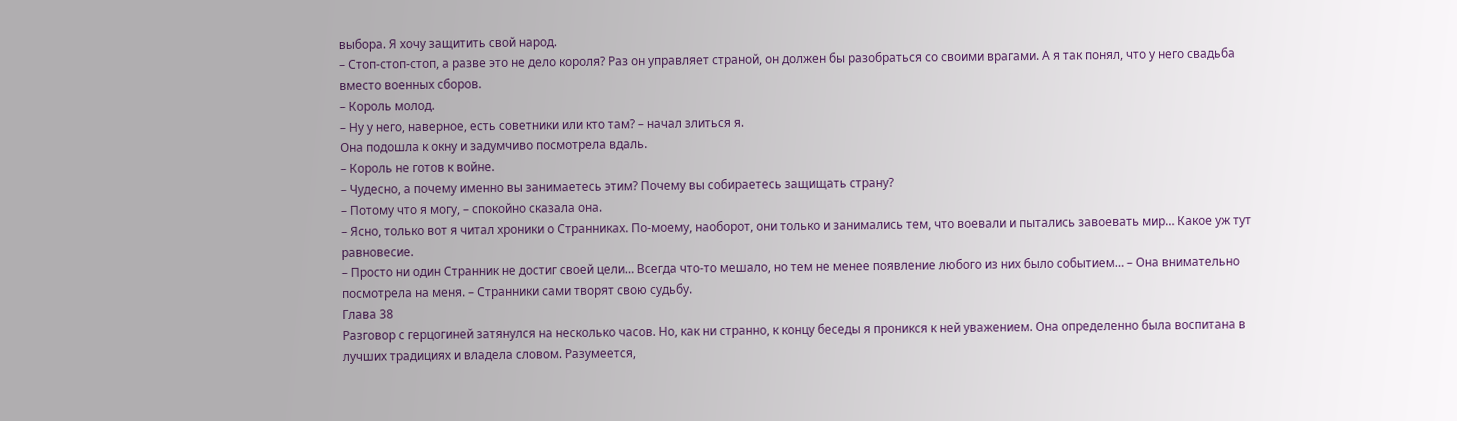выбора. Я хочу защитить свой народ.
– Стоп-стоп-стоп, а разве это не дело короля? Раз он управляет страной, он должен бы разобраться со своими врагами. А я так понял, что у него свадьба вместо военных сборов.
– Король молод.
– Ну у него, наверное, есть советники или кто там? – начал злиться я.
Она подошла к окну и задумчиво посмотрела вдаль.
– Король не готов к войне.
– Чудесно, а почему именно вы занимаетесь этим? Почему вы собираетесь защищать страну?
– Потому что я могу, – спокойно сказала она.
– Ясно, только вот я читал хроники о Странниках. По-моему, наоборот, они только и занимались тем, что воевали и пытались завоевать мир… Какое уж тут равновесие.
– Просто ни один Странник не достиг своей цели… Всегда что-то мешало, но тем не менее появление любого из них было событием… – Она внимательно посмотрела на меня. – Странники сами творят свою судьбу.
Глава 38
Разговор с герцогиней затянулся на несколько часов. Но, как ни странно, к концу беседы я проникся к ней уважением. Она определенно была воспитана в лучших традициях и владела словом. Разумеется,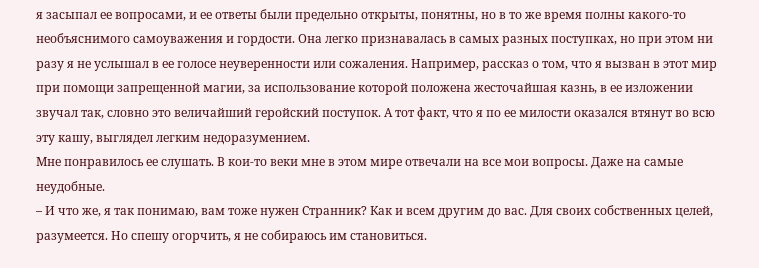я засыпал ее вопросами, и ее ответы были предельно открыты, понятны, но в то же время полны какого-то необъяснимого самоуважения и гордости. Она легко признавалась в самых разных поступках, но при этом ни разу я не услышал в ее голосе неуверенности или сожаления. Например, рассказ о том, что я вызван в этот мир при помощи запрещенной магии, за использование которой положена жесточайшая казнь, в ее изложении звучал так, словно это величайший геройский поступок. А тот факт, что я по ее милости оказался втянут во всю эту кашу, выглядел легким недоразумением.
Мне понравилось ее слушать. В кои-то веки мне в этом мире отвечали на все мои вопросы. Даже на самые неудобные.
– И что же, я так понимаю, вам тоже нужен Странник? Как и всем другим до вас. Для своих собственных целей, разумеется. Но спешу огорчить, я не собираюсь им становиться.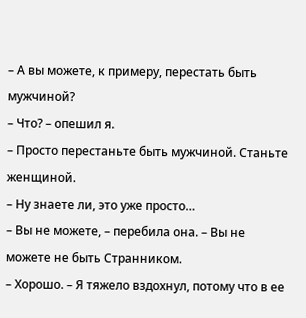– А вы можете, к примеру, перестать быть мужчиной?
– Что? – опешил я.
– Просто перестаньте быть мужчиной. Станьте женщиной.
– Ну знаете ли, это уже просто…
– Вы не можете, – перебила она. – Вы не можете не быть Странником.
– Хорошо. – Я тяжело вздохнул, потому что в ее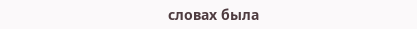словах была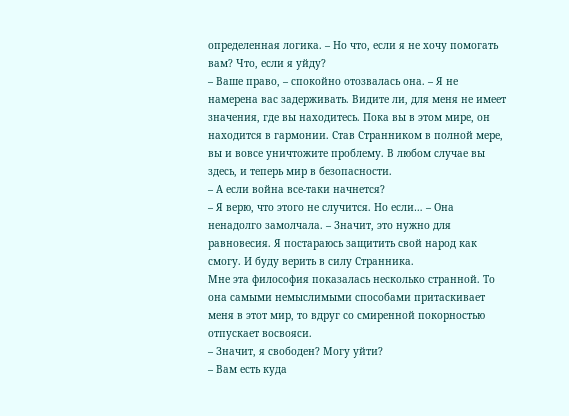определенная логика. – Но что, если я не хочу помогать вам? Что, если я уйду?
– Ваше право, – спокойно отозвалась она. – Я не намерена вас задерживать. Видите ли, для меня не имеет значения, где вы находитесь. Пока вы в этом мире, он находится в гармонии. Став Странником в полной мере, вы и вовсе уничтожите проблему. В любом случае вы здесь, и теперь мир в безопасности.
– А если война все-таки начнется?
– Я верю, что этого не случится. Но если… – Она ненадолго замолчала. – Значит, это нужно для равновесия. Я постараюсь защитить свой народ как смогу. И буду верить в силу Странника.
Мне эта философия показалась несколько странной. То она самыми немыслимыми способами притаскивает меня в этот мир, то вдруг со смиренной покорностью отпускает восвояси.
– Значит, я свободен? Могу уйти?
– Вам есть куда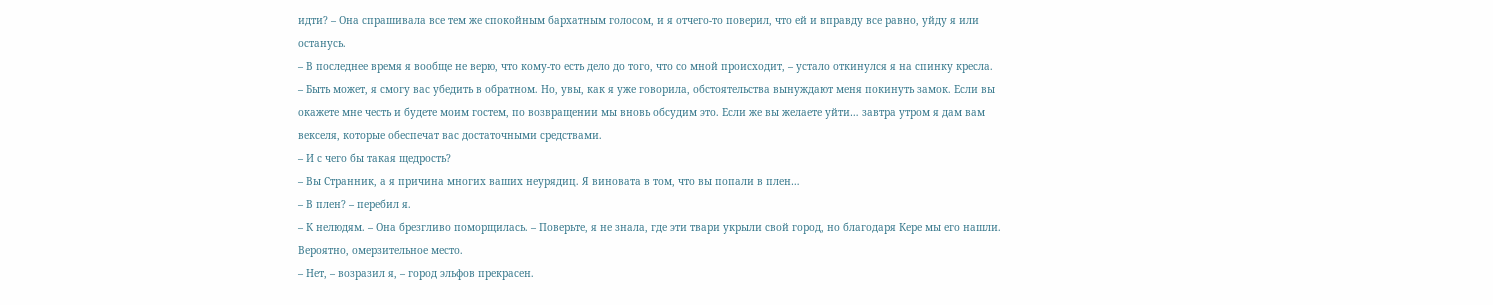идти? – Она спрашивала все тем же спокойным бархатным голосом, и я отчего-то поверил, что ей и вправду все равно, уйду я или останусь.
– В последнее время я вообще не верю, что кому-то есть дело до того, что со мной происходит, – устало откинулся я на спинку кресла.
– Быть может, я смогу вас убедить в обратном. Но, увы, как я уже говорила, обстоятельства вынуждают меня покинуть замок. Если вы окажете мне честь и будете моим гостем, по возвращении мы вновь обсудим это. Если же вы желаете уйти… завтра утром я дам вам векселя, которые обеспечат вас достаточными средствами.
– И с чего бы такая щедрость?
– Вы Странник, а я причина многих ваших неурядиц. Я виновата в том, что вы попали в плен…
– В плен? – перебил я.
– К нелюдям. – Она брезгливо поморщилась. – Поверьте, я не знала, где эти твари укрыли свой город, но благодаря Кере мы его нашли. Вероятно, омерзительное место.
– Нет, – возразил я, – город эльфов прекрасен.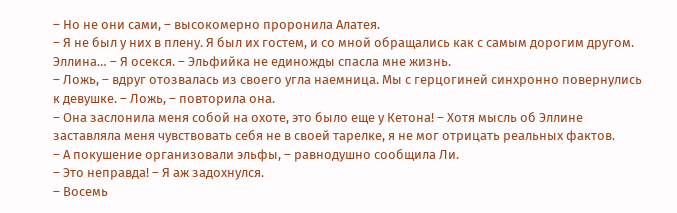– Но не они сами, – высокомерно проронила Алатея.
– Я не был у них в плену. Я был их гостем, и со мной обращались как с самым дорогим другом. Эллина… – Я осекся. – Эльфийка не единожды спасла мне жизнь.
– Ложь, – вдруг отозвалась из своего угла наемница. Мы с герцогиней синхронно повернулись к девушке. – Ложь, – повторила она.
– Она заслонила меня собой на охоте, это было еще у Кетона! – Хотя мысль об Эллине заставляла меня чувствовать себя не в своей тарелке, я не мог отрицать реальных фактов.
– А покушение организовали эльфы, – равнодушно сообщила Ли.
– Это неправда! – Я аж задохнулся.
– Восемь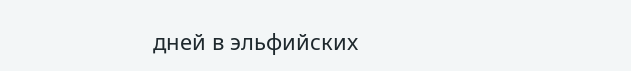дней в эльфийских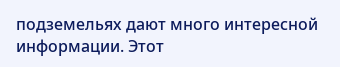подземельях дают много интересной информации. Этот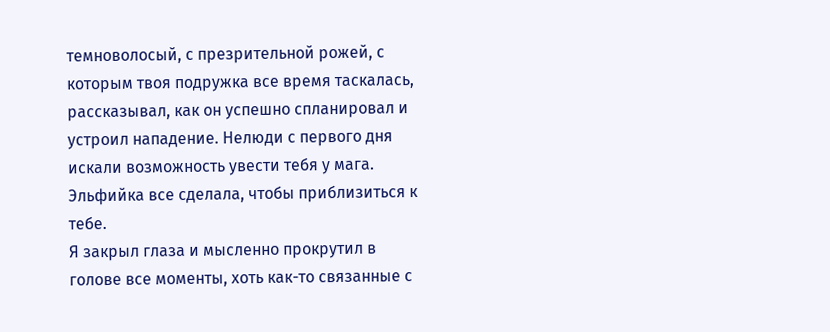темноволосый, с презрительной рожей, с которым твоя подружка все время таскалась, рассказывал, как он успешно спланировал и устроил нападение. Нелюди с первого дня искали возможность увести тебя у мага. Эльфийка все сделала, чтобы приблизиться к тебе.
Я закрыл глаза и мысленно прокрутил в голове все моменты, хоть как-то связанные с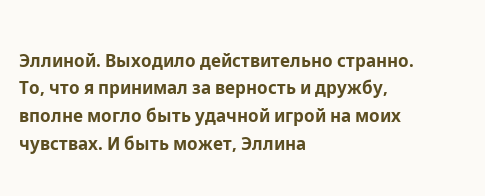Эллиной. Выходило действительно странно. То, что я принимал за верность и дружбу, вполне могло быть удачной игрой на моих чувствах. И быть может, Эллина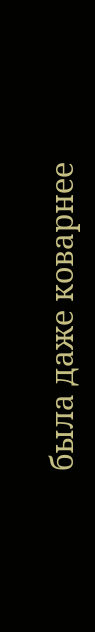была даже коварнее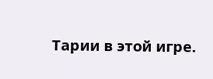Тарии в этой игре.